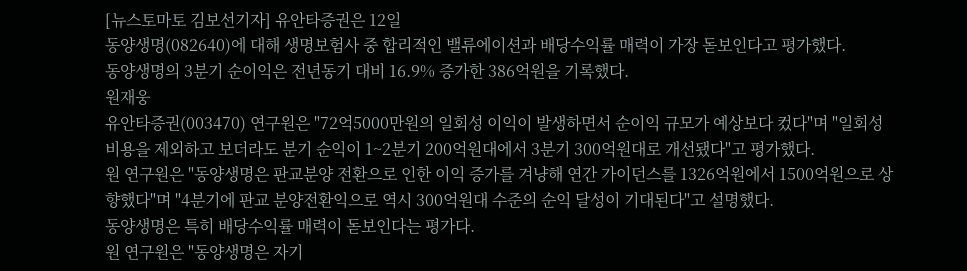[뉴스토마토 김보선기자] 유안타증권은 12일
동양생명(082640)에 대해 생명보험사 중 합리적인 밸류에이션과 배당수익률 매력이 가장 돋보인다고 평가했다.
동양생명의 3분기 순이익은 전년동기 대비 16.9% 증가한 386억원을 기록했다.
원재웅
유안타증권(003470) 연구원은 "72억5000만원의 일회성 이익이 발생하면서 순이익 규모가 예상보다 컸다"며 "일회성 비용을 제외하고 보더라도 분기 순익이 1~2분기 200억원대에서 3분기 300억원대로 개선됐다"고 평가했다.
원 연구원은 "동양생명은 판교분양 전환으로 인한 이익 증가를 겨냥해 연간 가이던스를 1326억원에서 1500억원으로 상향했다"며 "4분기에 판교 분양전환익으로 역시 300억원대 수준의 순익 달성이 기대된다"고 설명했다.
동양생명은 특히 배당수익률 매력이 돋보인다는 평가다.
원 연구원은 "동양생명은 자기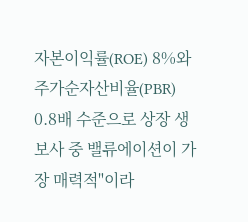자본이익률(ROE) 8%와 주가순자산비율(PBR) 0.8배 수준으로 상장 생보사 중 밸류에이션이 가장 매력적"이라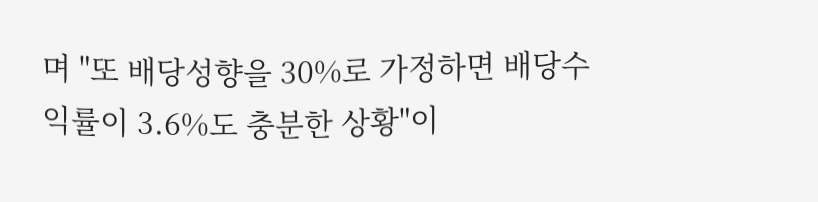며 "또 배당성향을 30%로 가정하면 배당수익률이 3.6%도 충분한 상황"이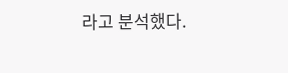라고 분석했다.